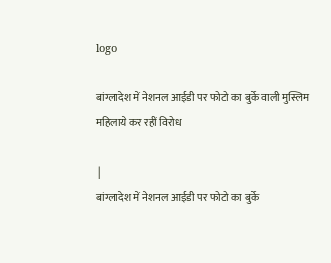logo

बांग्लादेश में नेशनल आईडी पर फोटो का बुर्के वाली मुस्लिम महिलाये कर रहीं विरोध

 |
बांग्लादेश में नेशनल आईडी पर फोटो का बुर्के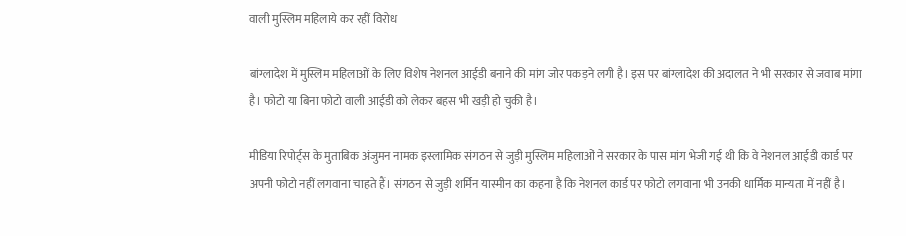वाली मुस्लिम महिलाये कर रहीं विरोध

बांग्लादेश में मुस्लिम महिलाओं के लिए विशेष नेशनल आईडी बनाने की मांग जोर पकड़ने लगी है। इस पर बांग्लादेश की अदालत ने भी सरकार से जवाब मांगा है। फोटो या बिना फोटो वाली आईडी को लेकर बहस भी खड़ी हो चुकी है।

मीडिया रिपोर्ट्स के मुताबिक अंजुमन नामक इस्लामिक संगठन से जुड़ी मुस्लिम महिलाओं ने सरकार के पास मांग भेजी गई थी कि वे नेशनल आईडी कार्ड पर अपनी फोटो नहीं लगवाना चाहते हैं। संगठन से जुड़ी शर्मिन यास्मीन का कहना है कि नेशनल कार्ड पर फोटो लगवाना भी उनकी धार्मिक मान्यता में नहीं है।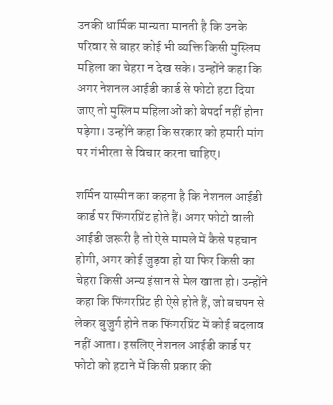उनकी धार्मिक मान्यता मानती है कि उनके परिवार से बाहर कोई भी व्यक्ति किसी मुस्लिम महिला का चेहरा न देख सके। उन्होंने कहा कि अगर नेशनल आईडी कार्ड से फोटो हटा दिया जाए तो मुस्लिम महिलाओं को बेपर्दा नहीं होना पड़ेगा। उन्होंने कहा कि सरकार को हमारी मांग पर गंभीरता से विचार करना चाहिए।

शर्मिन यास्मीन का कहना है कि नेशनल आईडी कार्ड पर फिंगरप्रिंट होते हैं। अगर फोटो वाली आईडी जरूरी है तो ऐसे मामले में कैसे पहचान होगी, अगर कोई जुड़वा हो या फिर किसी का चेहरा किसी अन्य इंसान से मेल खाता हो। उन्होंने कहा कि फिंगरप्रिंट ही ऐसे होते हैं, जो बचपन से लेकर बुजुर्ग होने तक फिंगरप्रिंट में कोई बदलाव नहीं आता। इसलिए नेशनल आईडी कार्ड पर फोटो को हटाने में किसी प्रकार की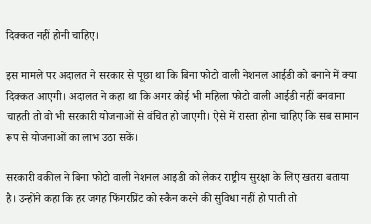दिक्कत नहीं होनी चाहिए।

इस मामले पर अदालत ने सरकार से पूछा था कि बिना फोटो वाली नेशनल आईडी को बनाने में क्या दिक्कत आएगी। अदालत ने कहा था कि अगर कोई भी महिला फोटो वाली आईडी नहीं बनवाना चाहती तो वो भी सरकारी योजनाओं से वंचित हो जाएगी। ऐसे में रास्ता होना चाहिए कि सब सामान रूप से योजनाओं का लाभ उठा सकें।

सरकारी वकील ने बिना फोटो वाली नेशनल आइडी को लेकर राष्ट्रीय सुरक्षा के लिए खतरा बताया है। उन्होंने कहा कि हर जगह फिंगरप्रिंट को स्कैन करने की सुविधा नहीं हो पाती तो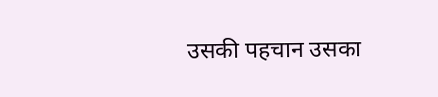उसकी पहचान उसका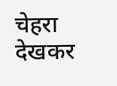चेहरा देखकर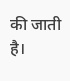की जाती  है।